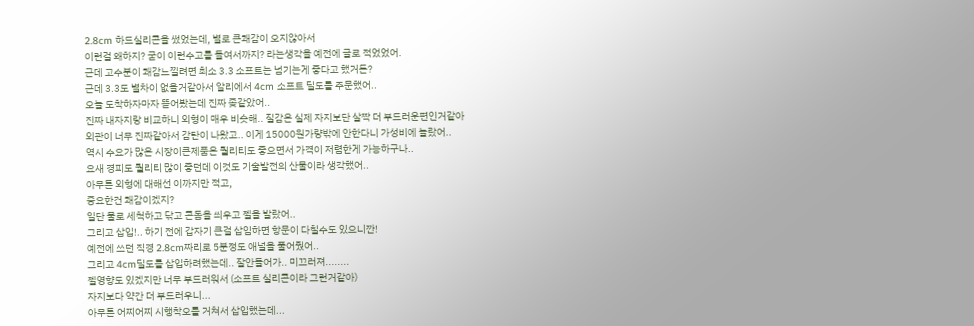2.8cm 하드실리콘을 썼었는데, 별로 큰쾌감이 오지않아서
이런걸 왜하지? 굳이 이런수고를 들여서까지? 라는생각을 예전에 글로 적었었어.
근데 고수분이 쾌감느낄려면 최소 3.3 소프트는 넘기는게 좋다고 했거든?
근데 3.3도 별차이 없을거같아서 알리에서 4cm 소프트 딜도를 주문했어..
오늘 도착하자마자 뜯어봤는데 진짜 좆같았어..
진짜 내자지랑 비교하니 외형이 매우 비슷해.. 질감은 실제 자지보단 살짝 더 부드러운편인거같아
외관이 너무 진짜같아서 감탄이 나왔고.. 이게 15000원가량밖에 안한다니 가성비에 놀랐어..
역시 수요가 많은 시장이큰제품은 퀄리티도 좋으면서 가격이 저렴한게 가능하구나..
요새 경피도 퀄리티 많이 좋던데 이것도 기술발전의 산물이라 생각했어..
아무튼 외형에 대해선 이까지만 적고,
중요한건 쾌감이겠지?
일단 물로 세척하고 닦고 콘돔을 씌우고 젤을 발랐어..
그리고 삽입!.. 하기 전에 갑자기 큰걸 삽임하면 항문이 다칠수도 있으니깐!
예전에 쓰던 직경 2.8cm짜리로 5분정도 애널을 풀어줬어..
그리고 4cm딜도를 삽입하려했는데.. 잘안들어가.. 미끄러져........
젤영향도 있겠지만 너무 부드러워서 (소프트 실리콘이라 그런거같아)
자지보다 약간 더 부드러우니...
아무튼 어찌어찌 시행착오를 거쳐서 삽입했는데...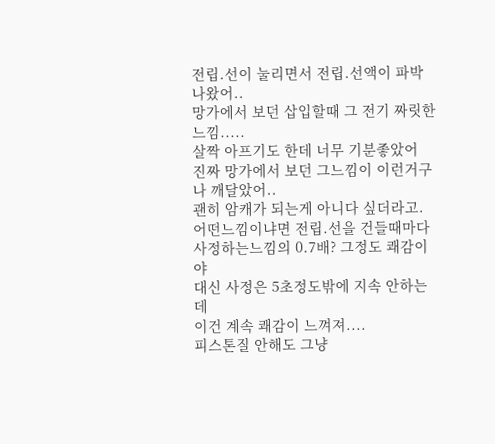전립.선이 눌리면서 전립.선액이 파박 나왔어..
망가에서 보던 삽입할때 그 전기 짜릿한느낌.....
살짝 아프기도 한데 너무 기분좋았어
진짜 망가에서 보던 그느낌이 이런거구나 깨달았어..
괜히 암캐가 되는게 아니다 싶더라고.
어떤느낌이냐면 전립.선을 건들때마다
사정하는느낌의 0.7배? 그정도 쾌감이야
대신 사정은 5초정도밖에 지속 안하는데
이건 계속 쾌감이 느껴져....
피스톤질 안해도 그냥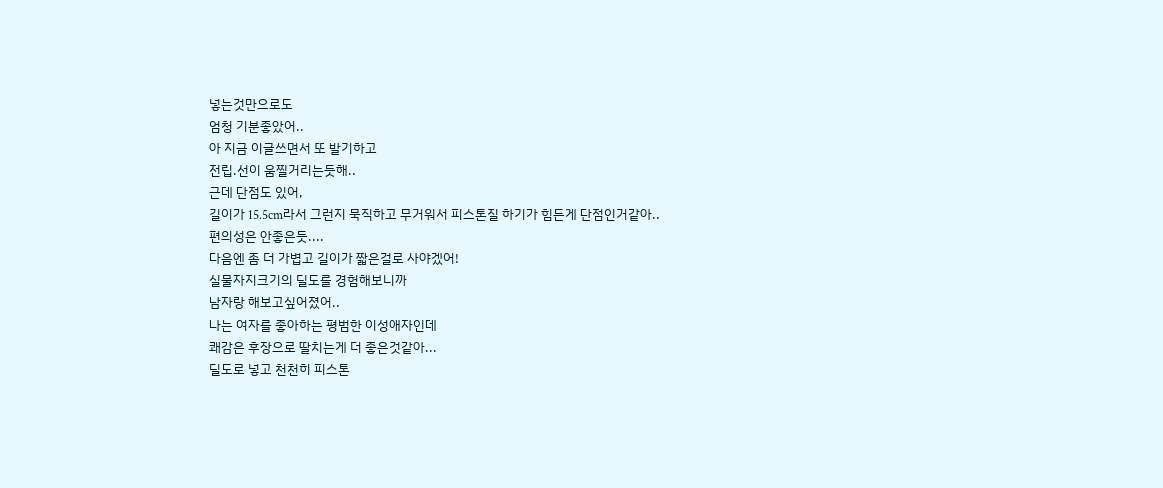넣는것만으로도
엄청 기분좋았어..
아 지금 이글쓰면서 또 발기하고
전립.선이 움찔거리는듯해..
근데 단점도 있어,
길이가 15.5cm라서 그런지 묵직하고 무거워서 피스톤질 하기가 힘든게 단점인거같아..
편의성은 안좋은듯....
다음엔 좀 더 가볍고 길이가 짧은걸로 사야겠어!
실물자지크기의 딜도를 경험해보니까
남자랑 해보고싶어졌어..
나는 여자를 좋아하는 평범한 이성애자인데
쾌감은 후장으로 딸치는게 더 좋은것같아...
딜도로 넣고 천천히 피스톤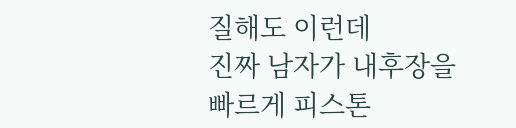질해도 이런데
진짜 남자가 내후장을 빠르게 피스톤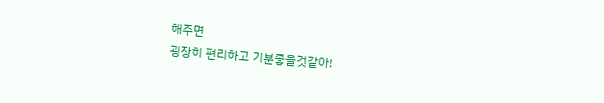해주면
굉장히 편리하고 기분좋을것같아!